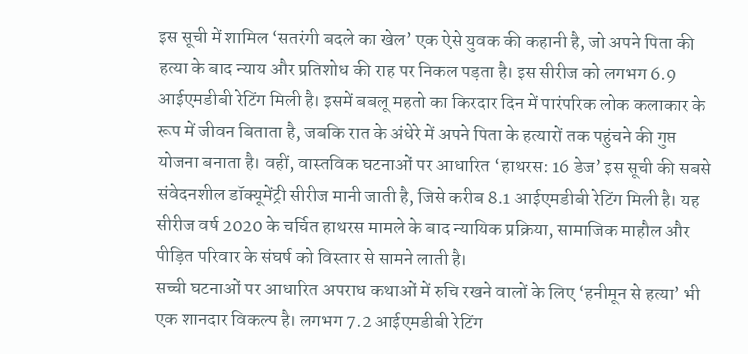इस सूची में शामिल ‘सतरंगी बदले का खेल’ एक ऐसे युवक की कहानी है, जो अपने पिता की हत्या के बाद न्याय और प्रतिशोध की राह पर निकल पड़ता है। इस सीरीज को लगभग 6.9 आईएमडीबी रेटिंग मिली है। इसमें बबलू महतो का किरदार दिन में पारंपरिक लोक कलाकार के रूप में जीवन बिताता है, जबकि रात के अंधेरे में अपने पिता के हत्यारों तक पहुंचने की गुप्त योजना बनाता है। वहीं, वास्तविक घटनाओं पर आधारित ‘हाथरस: 16 डेज’ इस सूची की सबसे संवेदनशील डॉक्यूमेंट्री सीरीज मानी जाती है, जिसे करीब 8.1 आईएमडीबी रेटिंग मिली है। यह सीरीज वर्ष 2020 के चर्चित हाथरस मामले के बाद न्यायिक प्रक्रिया, सामाजिक माहौल और पीड़ित परिवार के संघर्ष को विस्तार से सामने लाती है।
सच्ची घटनाओं पर आधारित अपराध कथाओं में रुचि रखने वालों के लिए ‘हनीमून से हत्या’ भी एक शानदार विकल्प है। लगभग 7.2 आईएमडीबी रेटिंग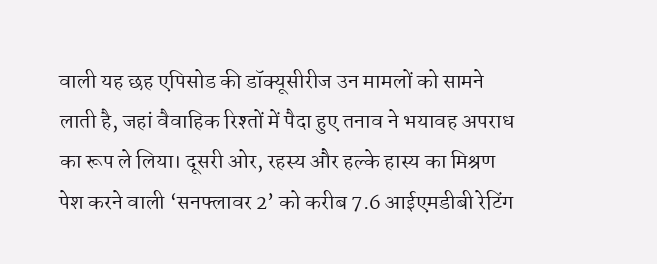वाली यह छह एपिसोड की डॉक्यूसीरीज उन मामलों को सामने लाती है, जहां वैवाहिक रिश्तों में पैदा हुए तनाव ने भयावह अपराध का रूप ले लिया। दूसरी ओर, रहस्य और हल्के हास्य का मिश्रण पेश करने वाली ‘सनफ्लावर 2’ को करीब 7.6 आईएमडीबी रेटिंग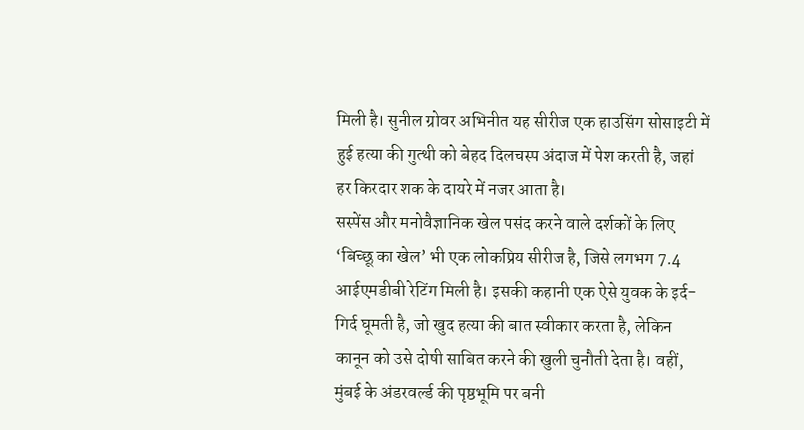मिली है। सुनील ग्रोवर अभिनीत यह सीरीज एक हाउसिंग सोसाइटी में हुई हत्या की गुत्थी को बेहद दिलचस्प अंदाज में पेश करती है, जहां हर किरदार शक के दायरे में नजर आता है।
सस्पेंस और मनोवैज्ञानिक खेल पसंद करने वाले दर्शकों के लिए ‘बिच्छू का खेल’ भी एक लोकप्रिय सीरीज है, जिसे लगभग 7.4 आईएमडीबी रेटिंग मिली है। इसकी कहानी एक ऐसे युवक के इर्द-गिर्द घूमती है, जो खुद हत्या की बात स्वीकार करता है, लेकिन कानून को उसे दोषी साबित करने की खुली चुनौती देता है। वहीं, मुंबई के अंडरवर्ल्ड की पृष्ठभूमि पर बनी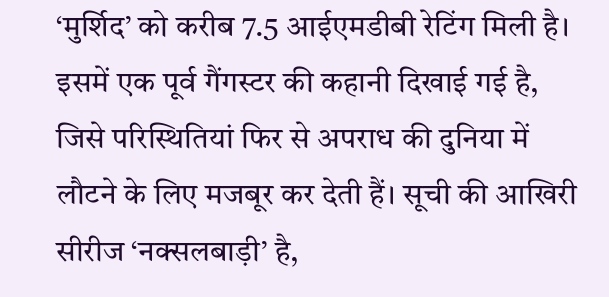‘मुर्शिद’ को करीब 7.5 आईएमडीबी रेटिंग मिली है। इसमें एक पूर्व गैंगस्टर की कहानी दिखाई गई है, जिसे परिस्थितियां फिर से अपराध की दुनिया में लौटने के लिए मजबूर कर देती हैं। सूची की आखिरी सीरीज ‘नक्सलबाड़ी’ है,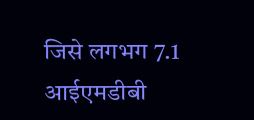जिसे लगभग 7.1 आईएमडीबी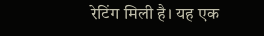रेटिंग मिली है। यह एक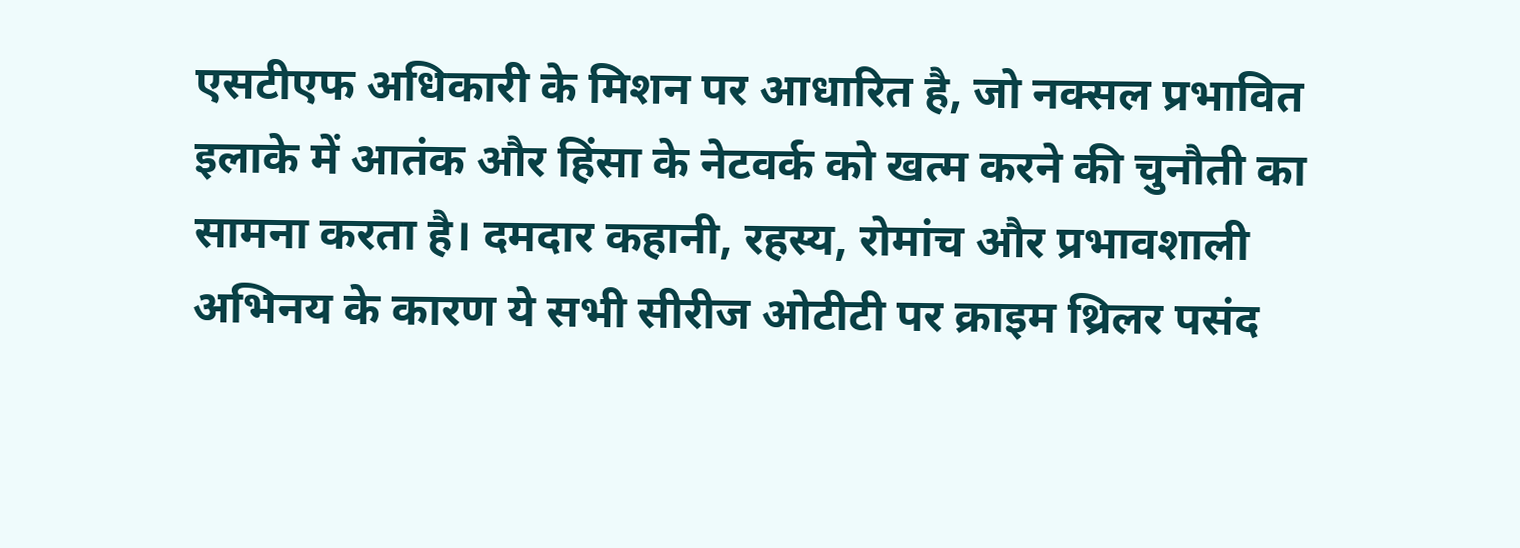एसटीएफ अधिकारी के मिशन पर आधारित है, जो नक्सल प्रभावित इलाके में आतंक और हिंसा के नेटवर्क को खत्म करने की चुनौती का सामना करता है। दमदार कहानी, रहस्य, रोमांच और प्रभावशाली अभिनय के कारण ये सभी सीरीज ओटीटी पर क्राइम थ्रिलर पसंद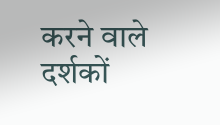करने वाले दर्शकों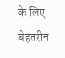के लिए बेहतरीन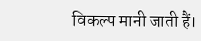विकल्प मानी जाती हैं।